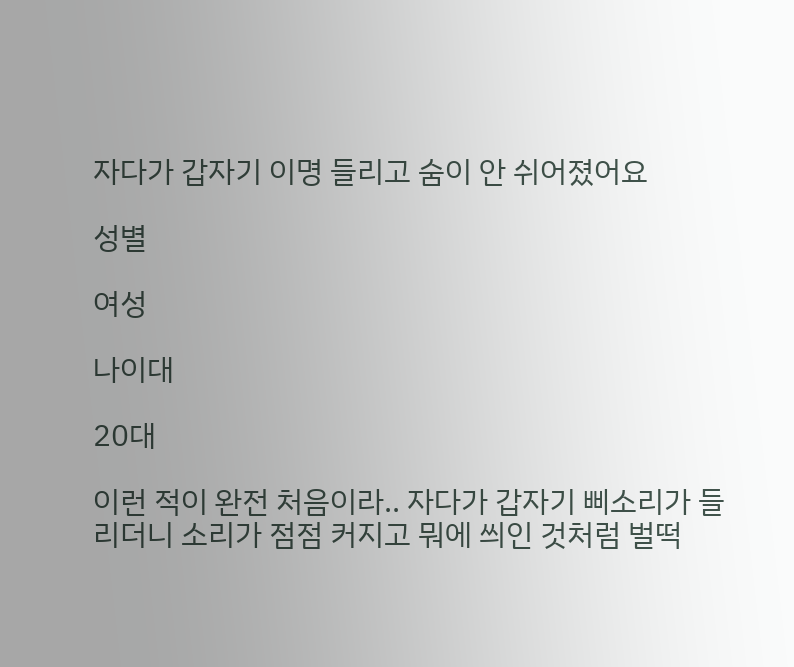자다가 갑자기 이명 들리고 숨이 안 쉬어졌어요

성별

여성

나이대

20대

이런 적이 완전 처음이라.. 자다가 갑자기 삐소리가 들리더니 소리가 점점 커지고 뭐에 씌인 것처럼 벌떡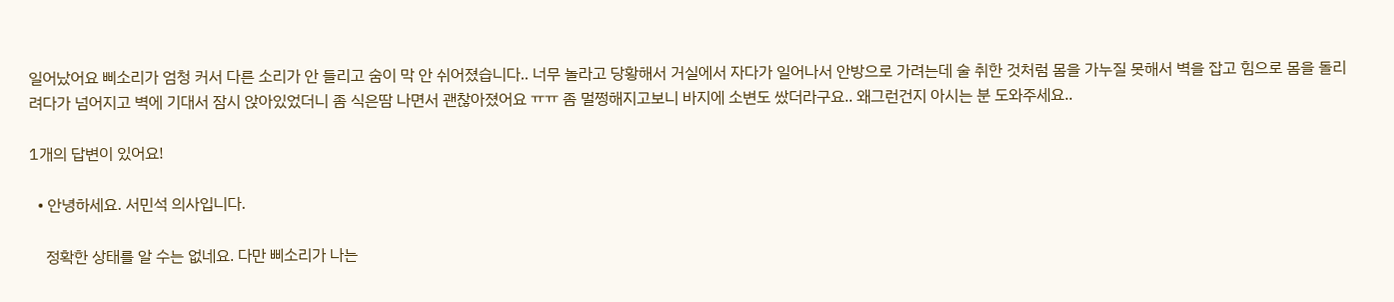일어났어요 삐소리가 엄청 커서 다른 소리가 안 들리고 숨이 막 안 쉬어졌습니다.. 너무 놀라고 당황해서 거실에서 자다가 일어나서 안방으로 가려는데 술 취한 것처럼 몸을 가누질 못해서 벽을 잡고 힘으로 몸을 돌리려다가 넘어지고 벽에 기대서 잠시 앉아있었더니 좀 식은땀 나면서 괜찮아졌어요 ㅠㅠ 좀 멀쩡해지고보니 바지에 소변도 쌌더라구요.. 왜그런건지 아시는 분 도와주세요..

1개의 답변이 있어요!

  • 안녕하세요. 서민석 의사입니다.

    정확한 상태를 알 수는 없네요. 다만 삐소리가 나는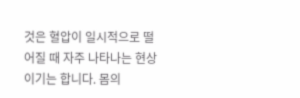것은 혈압이 일시적으로 떨어질 때 자주 나타나는 현상이기는 합니다. 몸의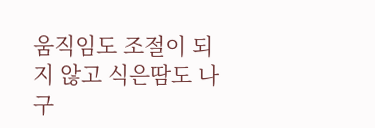움직임도 조절이 되지 않고 식은땀도 나구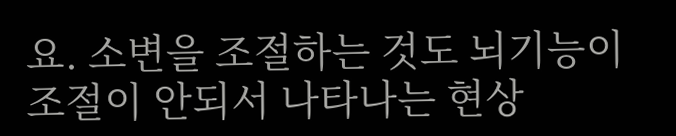요. 소변을 조절하는 것도 뇌기능이 조절이 안되서 나타나는 현상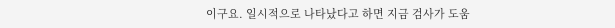이구요. 일시적으로 나타났다고 하면 지금 검사가 도움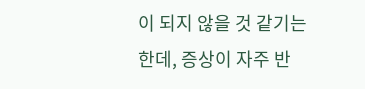이 되지 않을 것 같기는 한데, 증상이 자주 반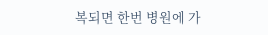복되면 한번 병원에 가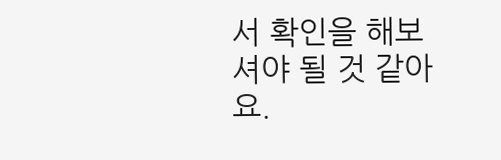서 확인을 해보셔야 될 것 같아요.